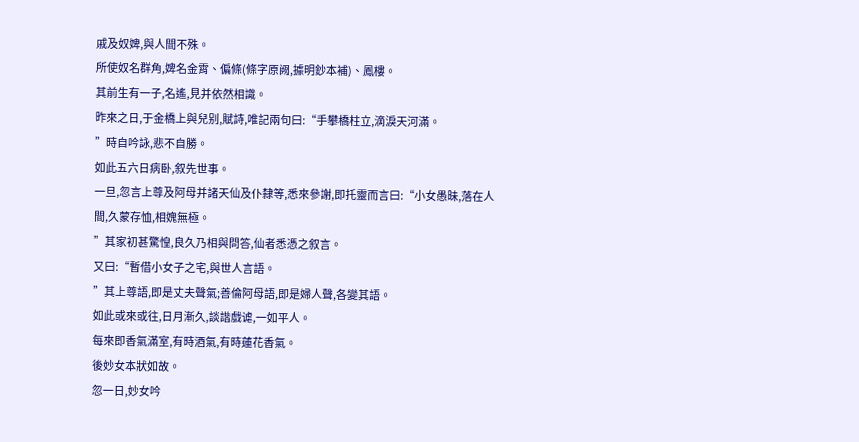戚及奴婢,與人間不殊。
所使奴名群角,婢名金霄、偏條(條字原阙,據明鈔本補)、鳳樓。
其前生有一子,名遙,見并依然相識。
昨來之日,于金橋上與兒别,賦詩,唯記兩句曰:“手攀橋柱立,滴淚天河滿。
”時自吟詠,悲不自勝。
如此五六日病卧,叙先世事。
一旦,忽言上尊及阿母并諸天仙及仆隸等,悉來參謝,即托靈而言曰:“小女愚昧,落在人間,久蒙存恤,相媿無極。
”其家初甚驚惶,良久乃相與問答,仙者悉憑之叙言。
又曰:“暫借小女子之宅,與世人言語。
”其上尊語,即是丈夫聲氣;善倫阿母語,即是婦人聲,各變其語。
如此或來或往,日月漸久,談諧戲谑,一如平人。
每來即香氣滿室,有時酒氣,有時蓮花香氣。
後妙女本狀如故。
忽一日,妙女吟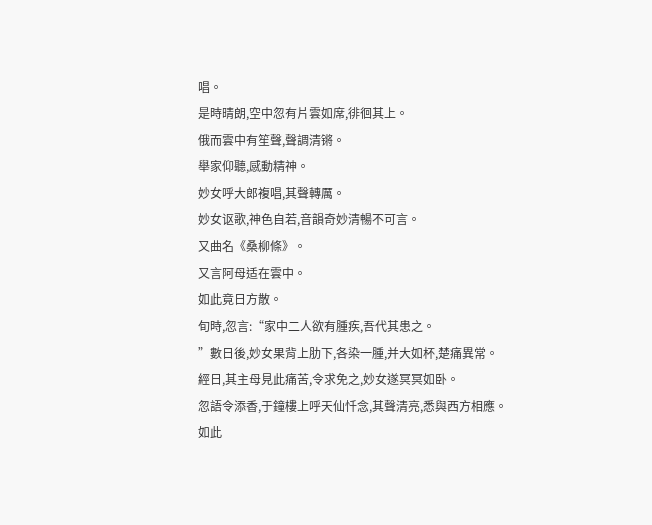唱。
是時晴朗,空中忽有片雲如席,徘徊其上。
俄而雲中有笙聲,聲調清锵。
舉家仰聽,感動精神。
妙女呼大郎複唱,其聲轉厲。
妙女讴歌,神色自若,音韻奇妙清暢不可言。
又曲名《桑柳條》。
又言阿母适在雲中。
如此竟日方散。
旬時,忽言:“家中二人欲有腫疾,吾代其患之。
”數日後,妙女果背上肋下,各染一腫,并大如杯,楚痛異常。
經日,其主母見此痛苦,令求免之,妙女遂冥冥如卧。
忽語令添香,于鐘樓上呼天仙忏念,其聲清亮,悉與西方相應。
如此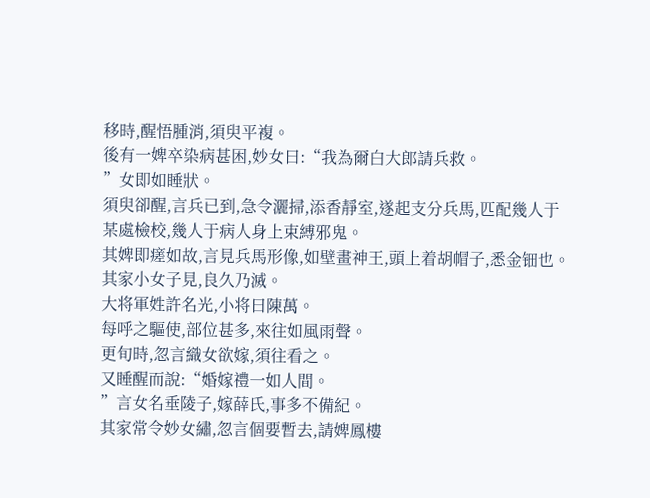移時,醒悟腫消,須臾平複。
後有一婢卒染病甚困,妙女曰:“我為爾白大郎請兵救。
”女即如睡狀。
須臾卻醒,言兵已到,急令灑掃,添香靜室,遂起支分兵馬,匹配幾人于某處檢校,幾人于病人身上束縛邪鬼。
其婢即瘥如故,言見兵馬形像,如壁畫神王,頭上着胡帽子,悉金钿也。
其家小女子見,良久乃滅。
大将軍姓許名光,小将曰陳萬。
每呼之驅使,部位甚多,來往如風雨聲。
更旬時,忽言織女欲嫁,須往看之。
又睡醒而說:“婚嫁禮一如人間。
”言女名垂陵子,嫁薛氏,事多不備紀。
其家常令妙女繡,忽言個要暫去,請婢鳳樓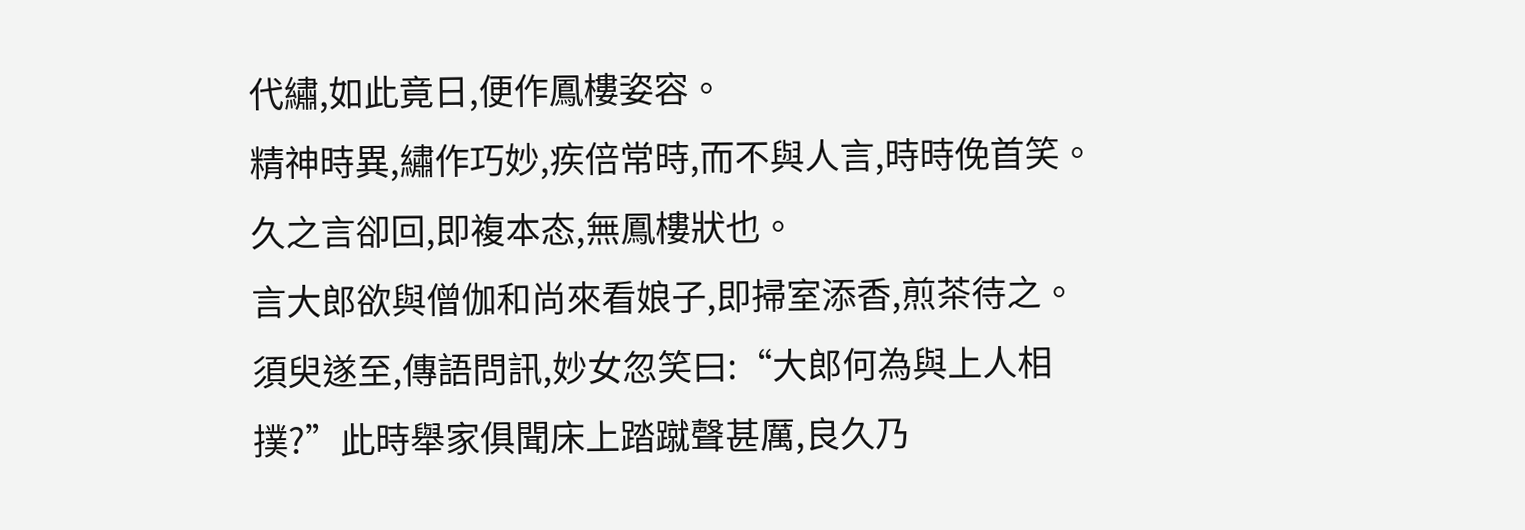代繡,如此竟日,便作鳳樓姿容。
精神時異,繡作巧妙,疾倍常時,而不與人言,時時俛首笑。
久之言卻回,即複本态,無鳳樓狀也。
言大郎欲與僧伽和尚來看娘子,即掃室添香,煎茶待之。
須臾遂至,傳語問訊,妙女忽笑曰:“大郎何為與上人相撲?”此時舉家俱聞床上踏蹴聲甚厲,良久乃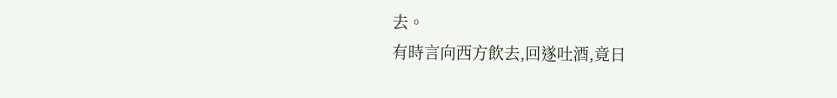去。
有時言向西方飲去,回遂吐酒,竟日